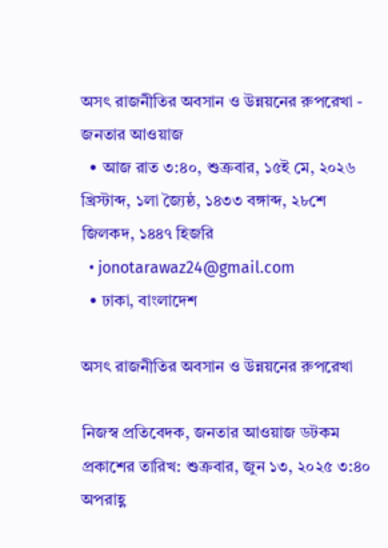অসৎ রাজনীতির অবসান ও উন্নয়নের রুপরেখা - জনতার আওয়াজ
  • আজ রাত ৩:৪০, শুক্রবার, ১৫ই মে, ২০২৬ খ্রিস্টাব্দ, ১লা জ্যৈষ্ঠ, ১৪৩৩ বঙ্গাব্দ, ২৮শে জিলকদ, ১৪৪৭ হিজরি
  • jonotarawaz24@gmail.com
  • ঢাকা, বাংলাদেশ

অসৎ রাজনীতির অবসান ও উন্নয়নের রুপরেখা

নিজস্ব প্রতিবেদক, জনতার আওয়াজ ডটকম
প্রকাশের তারিখ: শুক্রবার, জুন ১৩, ২০২৫ ৩:৪০ অপরাহ্ণ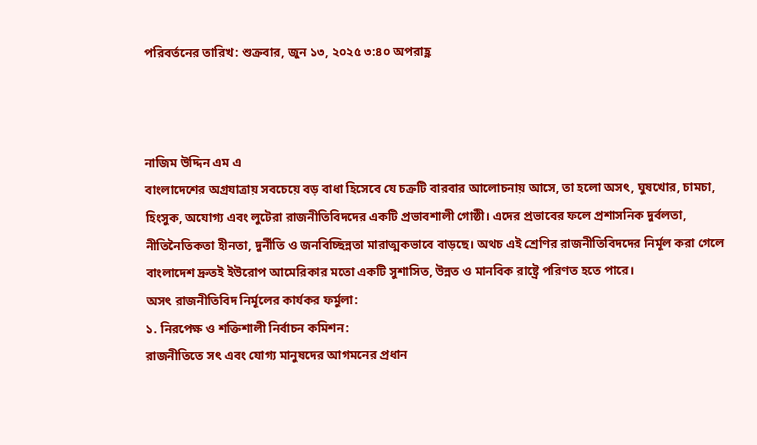পরিবর্তনের তারিখ: শুক্রবার, জুন ১৩, ২০২৫ ৩:৪০ অপরাহ্ণ



নাজিম উদ্দিন এম এ
বাংলাদেশের অগ্রযাত্রায় সবচেয়ে বড় বাধা হিসেবে যে চক্রটি বারবার আলোচনায় আসে, তা হলো অসৎ, ঘুষখোর, চামচা, হিংসুক, অযোগ্য এবং লুটেরা রাজনীতিবিদদের একটি প্রভাবশালী গোষ্ঠী। এদের প্রভাবের ফলে প্রশাসনিক দুর্বলতা, নীতিনৈতিকতা হীনতা, দুর্নীতি ও জনবিচ্ছিন্নতা মারাত্মকভাবে বাড়ছে। অথচ এই শ্রেণির রাজনীতিবিদদের নির্মূল করা গেলে বাংলাদেশ দ্রুতই ইউরোপ আমেরিকার মতো একটি সুশাসিত, উন্নত ও মানবিক রাষ্ট্রে পরিণত হতে পারে।
অসৎ রাজনীতিবিদ নির্মূলের কার্যকর ফর্মুলা:
১. নিরপেক্ষ ও শক্তিশালী নির্বাচন কমিশন:
রাজনীতিতে সৎ এবং যোগ্য মানুষদের আগমনের প্রধান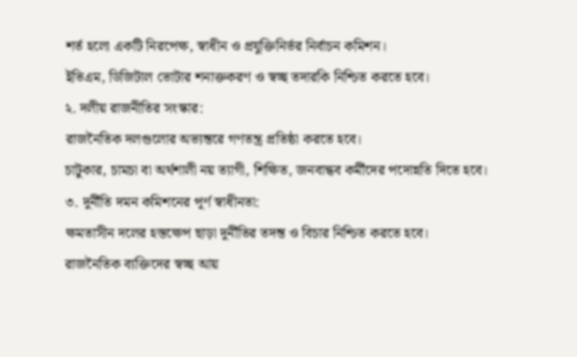শর্ত হলো একটি নিরপেক্ষ, স্বাধীন ও প্রযুক্তিনির্ভর নির্বাচন কমিশন।
ইভিএম, ডিজিটাল ভোটার শনাক্তকরণ ও স্বচ্ছ তদারকি নিশ্চিত করতে হবে।
২. দলীয় রাজনীতির সংস্কার:
রাজনৈতিক দলগুলোর অভ্যন্তরে গণতন্ত্র প্রতিষ্ঠা করতে হবে।
চাটুকার, চামচা বা অর্থশালী নয় ত্যাগী, শিক্ষিত, জনবান্ধব কর্মীদের পদোন্নতি দিতে হবে।
৩. দুর্নীতি দমন কমিশনের পূর্ণ স্বাধীনতা:
ক্ষমতাসীন দলের হস্তক্ষেপ ছাড়া দুর্নীতির তদন্ত ও বিচার নিশ্চিত করতে হবে।
রাজনৈতিক ব্যক্তিদের স্বচ্ছ আয়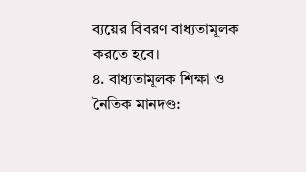ব্যয়ের বিবরণ বাধ্যতামূলক করতে হবে।
৪. বাধ্যতামূলক শিক্ষা ও নৈতিক মানদণ্ড: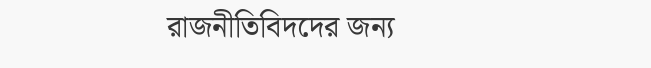রাজনীতিবিদদের জন্য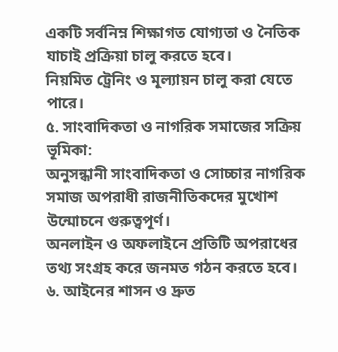একটি সর্বনিম্ন শিক্ষাগত যোগ্যতা ও নৈতিক যাচাই প্রক্রিয়া চালু করতে হবে।
নিয়মিত ট্রেনিং ও মূল্যায়ন চালু করা যেতে পারে।
৫. সাংবাদিকতা ও নাগরিক সমাজের সক্রিয় ভূমিকা:
অনুসন্ধানী সাংবাদিকতা ও সোচ্চার নাগরিক সমাজ অপরাধী রাজনীতিকদের মুখোশ উন্মোচনে গুরুত্বপূর্ণ।
অনলাইন ও অফলাইনে প্রতিটি অপরাধের তথ্য সংগ্রহ করে জনমত গঠন করতে হবে।
৬. আইনের শাসন ও দ্রুত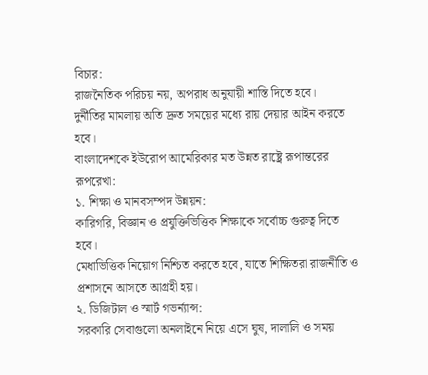বিচার:
রাজনৈতিক পরিচয় নয়, অপরাধ অনুযায়ী শাস্তি দিতে হবে।
দুর্নীতির মামলায় অতি দ্রুত সময়ের মধ্যে রায় দেয়ার আইন করতে হবে।
বাংলাদেশকে ইউরোপ আমেরিকার মত উন্নত রাষ্ট্রে রূপান্তরের রূপরেখা:
১. শিক্ষা ও মানবসম্পদ উন্নয়ন:
কারিগরি, বিজ্ঞান ও প্রযুক্তিভিত্তিক শিক্ষাকে সর্বোচ্চ গুরুত্ব দিতে হবে।
মেধাভিত্তিক নিয়োগ নিশ্চিত করতে হবে, যাতে শিক্ষিতরা রাজনীতি ও প্রশাসনে আসতে আগ্রহী হয়।
২. ডিজিটাল ও স্মার্ট গভর্ন্যান্স:
সরকারি সেবাগুলো অনলাইনে নিয়ে এসে ঘুষ, দালালি ও সময়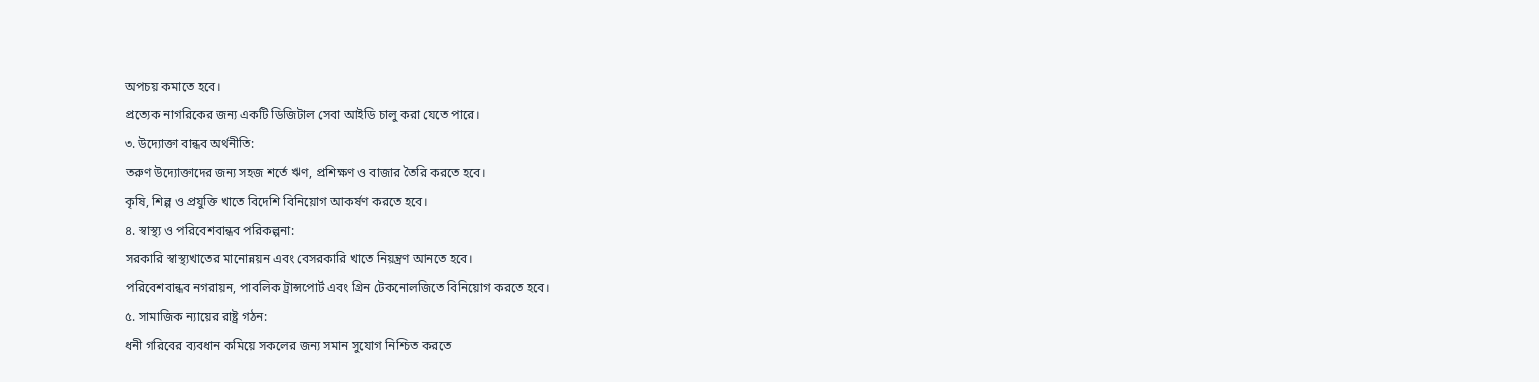অপচয় কমাতে হবে।
প্রত্যেক নাগরিকের জন্য একটি ডিজিটাল সেবা আইডি চালু করা যেতে পারে।
৩. উদ্যোক্তা বান্ধব অর্থনীতি:
তরুণ উদ্যোক্তাদের জন্য সহজ শর্তে ঋণ, প্রশিক্ষণ ও বাজার তৈরি করতে হবে।
কৃষি, শিল্প ও প্রযুক্তি খাতে বিদেশি বিনিয়োগ আকর্ষণ করতে হবে।
৪. স্বাস্থ্য ও পরিবেশবান্ধব পরিকল্পনা:
সরকারি স্বাস্থ্যখাতের মানোন্নয়ন এবং বেসরকারি খাতে নিয়ন্ত্রণ আনতে হবে।
পরিবেশবান্ধব নগরায়ন, পাবলিক ট্রান্সপোর্ট এবং গ্রিন টেকনোলজিতে বিনিয়োগ করতে হবে।
৫. সামাজিক ন্যায়ের রাষ্ট্র গঠন:
ধনী গরিবের ব্যবধান কমিয়ে সকলের জন্য সমান সুযোগ নিশ্চিত করতে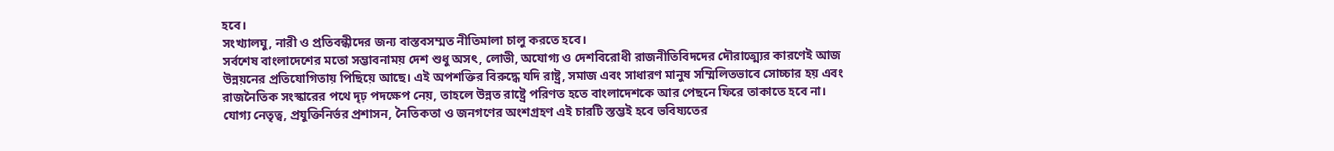হবে।
সংখ্যালঘু, নারী ও প্রতিবন্ধীদের জন্য বাস্তবসম্মত নীতিমালা চালু করতে হবে।
সর্বশেষ বাংলাদেশের মতো সম্ভাবনাময় দেশ শুধু অসৎ, লোভী, অযোগ্য ও দেশবিরোধী রাজনীতিবিদদের দৌরাত্ম্যের কারণেই আজ উন্নয়নের প্রতিযোগিতায় পিছিয়ে আছে। এই অপশক্তির বিরুদ্ধে যদি রাষ্ট্র, সমাজ এবং সাধারণ মানুষ সম্মিলিতভাবে সোচ্চার হয় এবং রাজনৈতিক সংস্কারের পথে দৃঢ় পদক্ষেপ নেয়, তাহলে উন্নত রাষ্ট্রে পরিণত হতে বাংলাদেশকে আর পেছনে ফিরে তাকাতে হবে না। যোগ্য নেতৃত্ব, প্রযুক্তিনির্ভর প্রশাসন, নৈতিকতা ও জনগণের অংশগ্রহণ এই চারটি স্তম্ভই হবে ভবিষ্যতের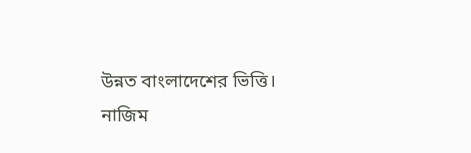উন্নত বাংলাদেশের ভিত্তি।
নাজিম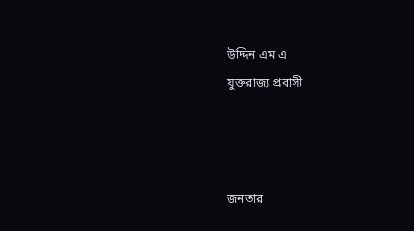উদ্দিন এম এ
যুক্তরাজ্য প্রবাসী



জনতার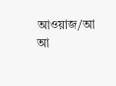আওয়াজ/আ আ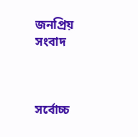জনপ্রিয় সংবাদ



সর্বোচ্চ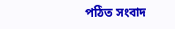পঠিত সংবাদ